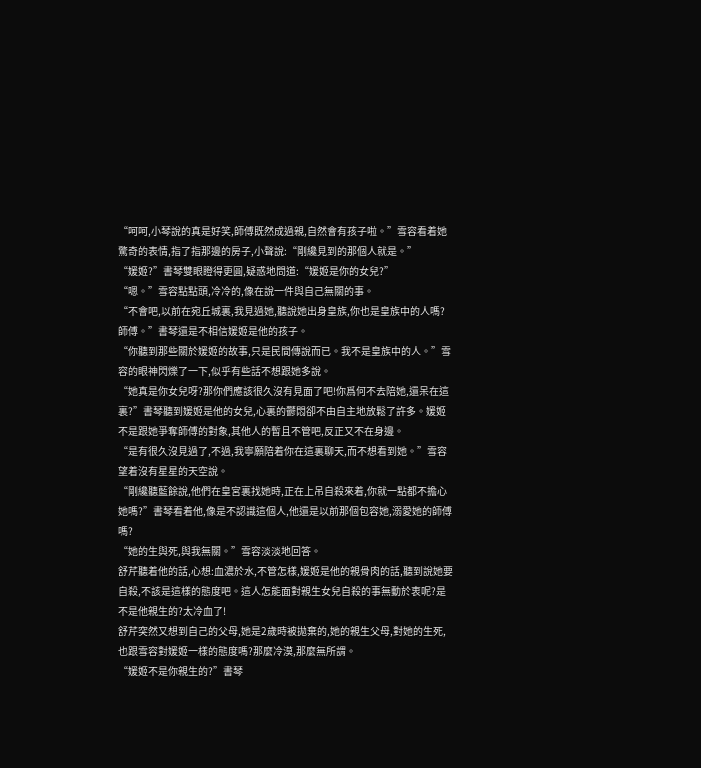“呵呵,小琴說的真是好笑,師傅既然成過親,自然會有孩子啦。”雪容看着她驚奇的表情,指了指那邊的房子,小聲說:“剛纔見到的那個人就是。”
“媛姬?”書琴雙眼瞪得更圓,疑惑地問道:“媛姬是你的女兒?”
“嗯。”雪容點點頭,冷冷的,像在說一件與自己無關的事。
“不會吧,以前在宛丘城裏,我見過她,聽說她出身皇族,你也是皇族中的人嗎?師傅。”書琴還是不相信媛姬是他的孩子。
“你聽到那些關於媛姬的故事,只是民間傳說而已。我不是皇族中的人。”雪容的眼神閃爍了一下,似乎有些話不想跟她多說。
“她真是你女兒呀?那你們應該很久沒有見面了吧!你爲何不去陪她,還呆在這裏?”書琴聽到媛姬是他的女兒,心裏的鬱悶卻不由自主地放鬆了許多。媛姬不是跟她爭奪師傅的對象,其他人的暫且不管吧,反正又不在身邊。
“是有很久沒見過了,不過,我寧願陪着你在這裏聊天,而不想看到她。”雪容望着沒有星星的天空說。
“剛纔聽藍餘說,他們在皇宮裏找她時,正在上吊自殺來着,你就一點都不擔心她嗎?”書琴看着他,像是不認識這個人,他還是以前那個包容她,溺愛她的師傅嗎?
“她的生與死,與我無關。”雪容淡淡地回答。
舒芹聽着他的話,心想:血濃於水,不管怎樣,媛姬是他的親骨肉的話,聽到說她要自殺,不該是這樣的態度吧。這人怎能面對親生女兒自殺的事無動於衷呢?是不是他親生的?太冷血了!
舒芹突然又想到自己的父母,她是2歲時被拋棄的,她的親生父母,對她的生死,也跟雪容對媛姬一樣的態度嗎?那麼冷漠,那麼無所謂。
“媛姬不是你親生的?”書琴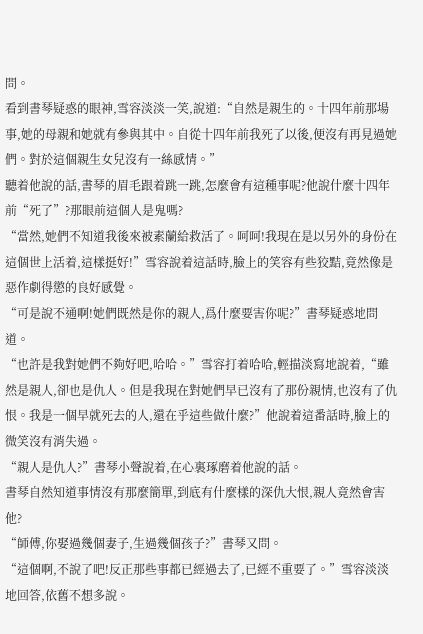問。
看到書琴疑惑的眼神,雪容淡淡一笑,說道:“自然是親生的。十四年前那場事,她的母親和她就有參與其中。自從十四年前我死了以後,便沒有再見過她們。對於這個親生女兒沒有一絲感情。”
聽着他說的話,書琴的眉毛跟着跳一跳,怎麼會有這種事呢?他說什麼十四年前“死了”?那眼前這個人是鬼嗎?
“當然,她們不知道我後來被素蘭給救活了。呵呵!我現在是以另外的身份在這個世上活着,這樣挺好!”雪容說着這話時,臉上的笑容有些狡黠,竟然像是惡作劇得懲的良好感覺。
“可是說不通啊!她們既然是你的親人,爲什麼要害你呢?”書琴疑惑地問道。
“也許是我對她們不夠好吧,哈哈。”雪容打着哈哈,輕描淡寫地說着,“雖然是親人,卻也是仇人。但是我現在對她們早已沒有了那份親情,也沒有了仇恨。我是一個早就死去的人,還在乎這些做什麼?”他說着這番話時,臉上的微笑沒有消失過。
“親人是仇人?”書琴小聲說着,在心裏琢磨着他說的話。
書琴自然知道事情沒有那麼簡單,到底有什麼樣的深仇大恨,親人竟然會害他?
“師傅,你娶過幾個妻子,生過幾個孩子?”書琴又問。
“這個啊,不說了吧!反正那些事都已經過去了,已經不重要了。”雪容淡淡地回答,依舊不想多說。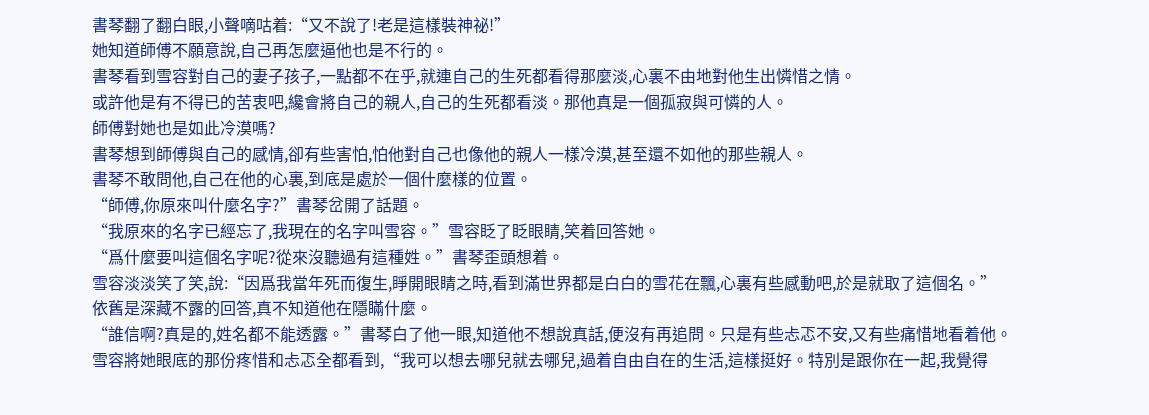書琴翻了翻白眼,小聲嘀咕着:“又不說了!老是這樣裝神祕!”
她知道師傅不願意說,自己再怎麼逼他也是不行的。
書琴看到雪容對自己的妻子孩子,一點都不在乎,就連自己的生死都看得那麼淡,心裏不由地對他生出憐惜之情。
或許他是有不得已的苦衷吧,纔會將自己的親人,自己的生死都看淡。那他真是一個孤寂與可憐的人。
師傅對她也是如此冷漠嗎?
書琴想到師傅與自己的感情,卻有些害怕,怕他對自己也像他的親人一樣冷漠,甚至還不如他的那些親人。
書琴不敢問他,自己在他的心裏,到底是處於一個什麼樣的位置。
“師傅,你原來叫什麼名字?”書琴岔開了話題。
“我原來的名字已經忘了,我現在的名字叫雪容。”雪容眨了眨眼睛,笑着回答她。
“爲什麼要叫這個名字呢?從來沒聽過有這種姓。”書琴歪頭想着。
雪容淡淡笑了笑,說:“因爲我當年死而復生,睜開眼睛之時,看到滿世界都是白白的雪花在飄,心裏有些感動吧,於是就取了這個名。”
依舊是深藏不露的回答,真不知道他在隱瞞什麼。
“誰信啊?真是的,姓名都不能透露。”書琴白了他一眼,知道他不想說真話,便沒有再追問。只是有些忐忑不安,又有些痛惜地看着他。
雪容將她眼底的那份疼惜和忐忑全都看到,“我可以想去哪兒就去哪兒,過着自由自在的生活,這樣挺好。特別是跟你在一起,我覺得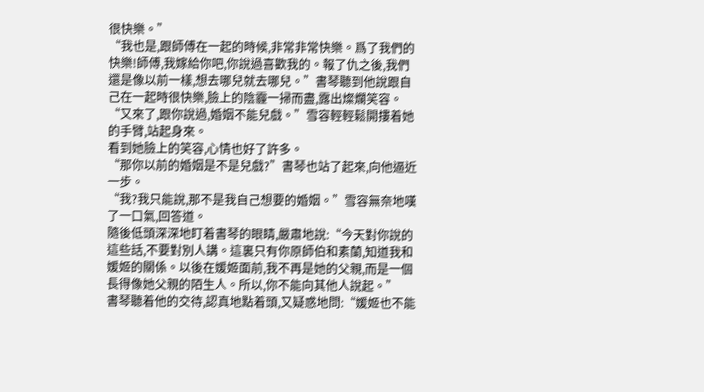很快樂。”
“我也是,跟師傅在一起的時候,非常非常快樂。爲了我們的快樂!師傅,我嫁給你吧,你說過喜歡我的。報了仇之後,我們還是像以前一樣,想去哪兒就去哪兒。”書琴聽到他說跟自己在一起時很快樂,臉上的陰霾一掃而盡,露出燦爛笑容。
“又來了,跟你說過,婚姻不能兒戲。”雪容輕輕鬆開摟着她的手臂,站起身來。
看到她臉上的笑容,心情也好了許多。
“那你以前的婚姻是不是兒戲?”書琴也站了起來,向他逼近一步。
“我?我只能說,那不是我自己想要的婚姻。”雪容無奈地嘆了一口氣,回答道。
隨後低頭深深地盯着書琴的眼睛,嚴肅地說:“今天對你說的這些話,不要對別人講。這裏只有你原師伯和素蘭,知道我和媛姬的關係。以後在媛姬面前,我不再是她的父親,而是一個長得像她父親的陌生人。所以,你不能向其他人說起。”
書琴聽着他的交待,認真地點着頭,又疑惑地問:“媛姬也不能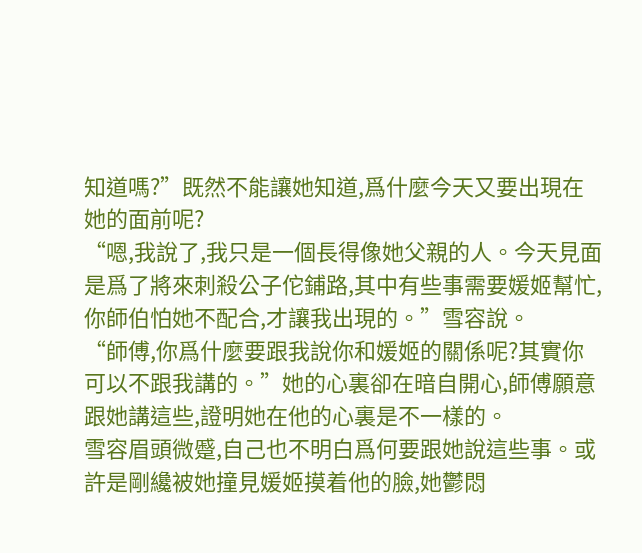知道嗎?”既然不能讓她知道,爲什麼今天又要出現在她的面前呢?
“嗯,我說了,我只是一個長得像她父親的人。今天見面是爲了將來刺殺公子佗鋪路,其中有些事需要媛姬幫忙,你師伯怕她不配合,才讓我出現的。”雪容說。
“師傅,你爲什麼要跟我說你和媛姬的關係呢?其實你可以不跟我講的。”她的心裏卻在暗自開心,師傅願意跟她講這些,證明她在他的心裏是不一樣的。
雪容眉頭微蹙,自己也不明白爲何要跟她說這些事。或許是剛纔被她撞見媛姬摸着他的臉,她鬱悶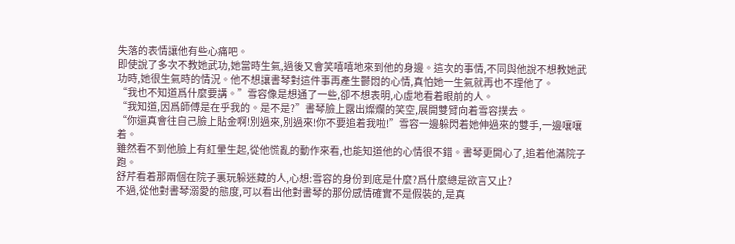失落的表情讓他有些心痛吧。
即使說了多次不教她武功,她當時生氣,過後又會笑嘻嘻地來到他的身邊。這次的事情,不同與他說不想教她武功時,她很生氣時的情況。他不想讓書琴對這件事再產生鬱悶的心情,真怕她一生氣就再也不理他了。
“我也不知道爲什麼要講。”雪容像是想通了一些,卻不想表明,心虛地看着眼前的人。
“我知道,因爲師傅是在乎我的。是不是?”書琴臉上露出燦爛的笑空,展開雙臂向着雪容撲去。
“你還真會往自己臉上貼金啊!別過來,別過來!你不要追着我啦!”雪容一邊躲閃着她伸過來的雙手,一邊嚷嚷着。
雖然看不到他臉上有紅暈生起,從他慌亂的動作來看,也能知道他的心情很不錯。書琴更開心了,追着他滿院子跑。
舒芹看着那兩個在院子裏玩躲迷藏的人,心想:雪容的身份到底是什麼?爲什麼總是欲言又止?
不過,從他對書琴溺愛的態度,可以看出他對書琴的那份感情確實不是假裝的,是真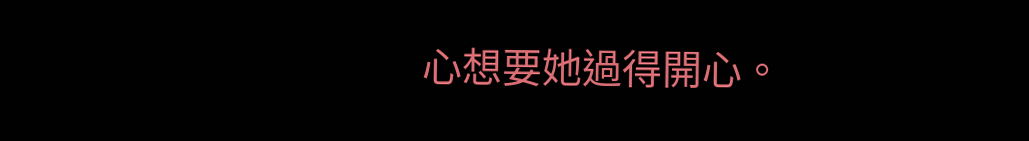心想要她過得開心。